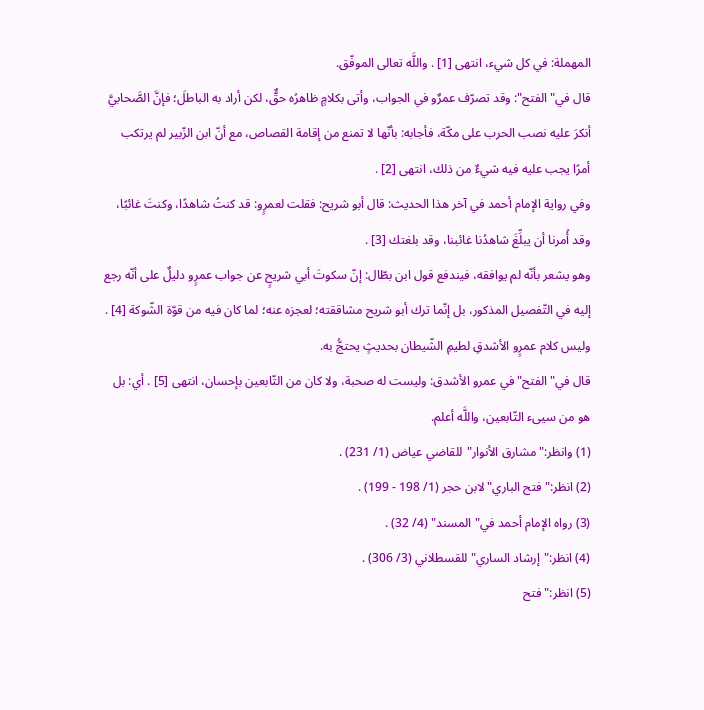المهملة: في كل شيء، انتهى [1] . واللَّه تعالى الموفّق.
قال في"الفتح": وقد تصرّف عمرٌو في الجواب، وأتى بكلامٍ ظاهرُه حقٌّ، لكن أراد به الباطلَ؛ فإنَّ الصَّحابيَّ أنكرَ عليه نصب الحرب على مكّة، فأجابه: بأنّها لا تمنع من إقامة القصاص، مع أنّ ابن الزّبير لم يرتكب أمرًا يجب عليه فيه شيءٌ من ذلك، انتهى [2] .
وفي رواية الإمام أحمد في آخر هذا الحديث: قال أبو شريح: فقلت لعمرٍو: قد كنتُ شاهدًا، وكنتَ غائبًا، وقد أُمرنا أن يبلِّغَ شاهدُنا غائبنا، وقد بلغتك [3] .
وهو يشعر بأنّه لم يوافقه، فيندفع قول ابن بطّال: إنّ سكوتَ أبي شريحٍ عن جواب عمرٍو دليلٌ على أنّه رجع إليه في التّفصيل المذكور، بل إنّما ترك أبو شريح مشاققته؛ لعجزه عنه؛ لما كان فيه من قوّة الشّوكة [4] .
وليس كلام عمرٍو الأشدقِ لطيمِ الشّيطان بحديثٍ يحتجُّ به.
قال في"الفتح"في عمرو الأشدق: وليست له صحبة، ولا كان من التّابعين بإحسان، انتهى [5] . أي: بل هو من سيىء التّابعين، واللَّه أعلم.
(1) وانظر:"مشارق الأنوار"للقاضي عياض (1/ 231) .
(2) انظر:"فتح الباري"لابن حجر (1/ 198 - 199) .
(3) رواه الإمام أحمد في"المسند" (4/ 32) .
(4) انظر:"إرشاد الساري"للقسطلاني (3/ 306) .
(5) انظر:"فتح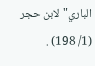الباري"لابن حجر (1/ 198) .